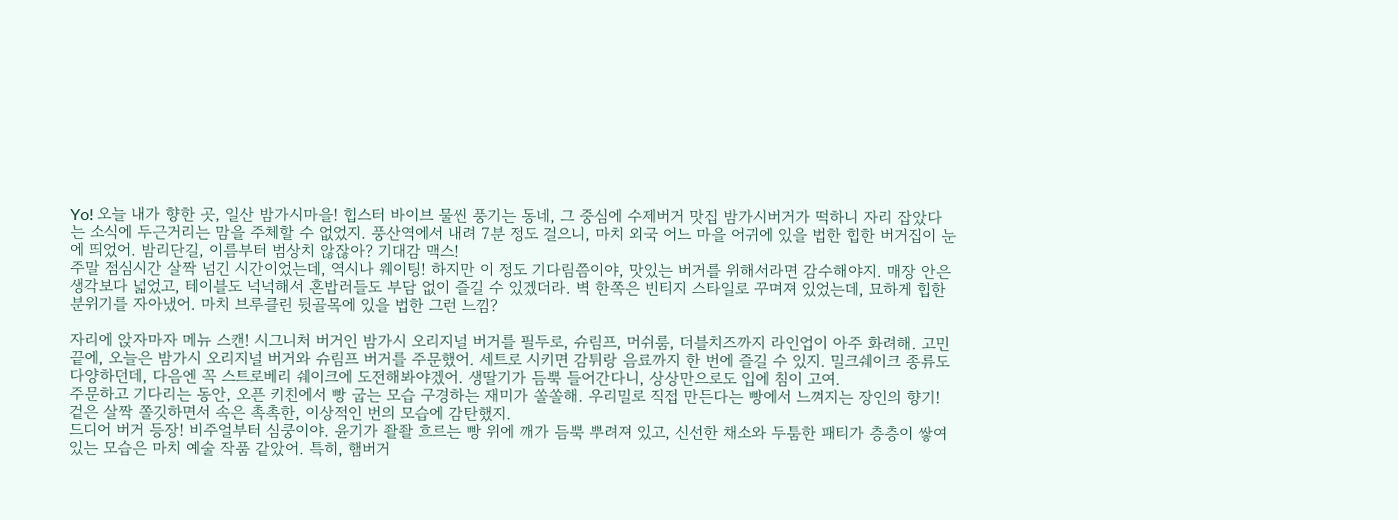Yo! 오늘 내가 향한 곳, 일산 밤가시마을! 힙스터 바이브 물씬 풍기는 동네, 그 중심에 수제버거 맛집 밤가시버거가 떡하니 자리 잡았다는 소식에 두근거리는 맘을 주체할 수 없었지. 풍산역에서 내려 7분 정도 걸으니, 마치 외국 어느 마을 어귀에 있을 법한 힙한 버거집이 눈에 띄었어. 밤리단길, 이름부터 범상치 않잖아? 기대감 맥스!
주말 점심시간 살짝 넘긴 시간이었는데, 역시나 웨이팅! 하지만 이 정도 기다림쯤이야, 맛있는 버거를 위해서라면 감수해야지. 매장 안은 생각보다 넓었고, 테이블도 넉넉해서 혼밥러들도 부담 없이 즐길 수 있겠더라. 벽 한쪽은 빈티지 스타일로 꾸며져 있었는데, 묘하게 힙한 분위기를 자아냈어. 마치 브루클린 뒷골목에 있을 법한 그런 느낌?

자리에 앉자마자 메뉴 스캔! 시그니처 버거인 밤가시 오리지널 버거를 필두로, 슈림프, 머쉬룸, 더블치즈까지 라인업이 아주 화려해. 고민 끝에, 오늘은 밤가시 오리지널 버거와 슈림프 버거를 주문했어. 세트로 시키면 감튀랑 음료까지 한 번에 즐길 수 있지. 밀크쉐이크 종류도 다양하던데, 다음엔 꼭 스트로베리 쉐이크에 도전해봐야겠어. 생딸기가 듬뿍 들어간다니, 상상만으로도 입에 침이 고여.
주문하고 기다리는 동안, 오픈 키친에서 빵 굽는 모습 구경하는 재미가 쏠쏠해. 우리밀로 직접 만든다는 빵에서 느껴지는 장인의 향기! 겉은 살짝 쫄깃하면서 속은 촉촉한, 이상적인 번의 모습에 감탄했지.
드디어 버거 등장! 비주얼부터 심쿵이야. 윤기가 좔좔 흐르는 빵 위에 깨가 듬뿍 뿌려져 있고, 신선한 채소와 두툼한 패티가 층층이 쌓여있는 모습은 마치 예술 작품 같았어. 특히, 햄버거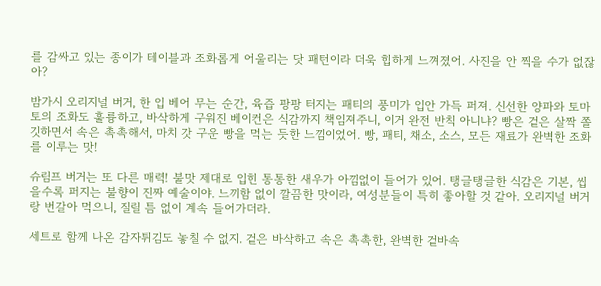를 감싸고 있는 종이가 테이블과 조화롭게 어울리는 닷 패턴이라 더욱 힙하게 느껴졌어. 사진을 안 찍을 수가 없잖아?

밤가시 오리지널 버거, 한 입 베어 무는 순간, 육즙 팡팡 터지는 패티의 풍미가 입안 가득 퍼져. 신선한 양파와 토마토의 조화도 훌륭하고, 바삭하게 구워진 베이컨은 식감까지 책임져주니, 이거 완전 반칙 아니냐? 빵은 겉은 살짝 쫄깃하면서 속은 촉촉해서, 마치 갓 구운 빵을 먹는 듯한 느낌이었어. 빵, 패티, 채소, 소스, 모든 재료가 완벽한 조화를 이루는 맛!

슈림프 버거는 또 다른 매력! 불맛 제대로 입힌 통통한 새우가 아낌없이 들어가 있어. 탱글탱글한 식감은 기본, 씹을수록 퍼지는 불향이 진짜 예술이야. 느끼함 없이 깔끔한 맛이라, 여성분들이 특히 좋아할 것 같아. 오리지널 버거랑 번갈아 먹으니, 질릴 틈 없이 계속 들어가더라.

세트로 함께 나온 감자튀김도 놓칠 수 없지. 겉은 바삭하고 속은 촉촉한, 완벽한 겉바속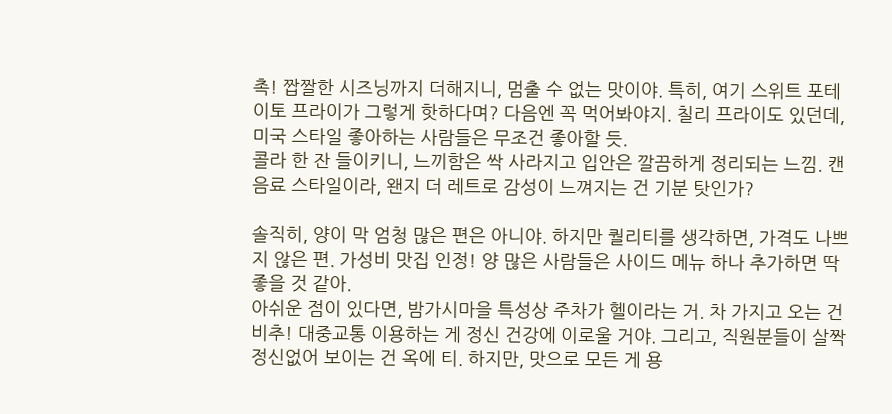촉! 짭짤한 시즈닝까지 더해지니, 멈출 수 없는 맛이야. 특히, 여기 스위트 포테이토 프라이가 그렇게 핫하다며? 다음엔 꼭 먹어봐야지. 칠리 프라이도 있던데, 미국 스타일 좋아하는 사람들은 무조건 좋아할 듯.
콜라 한 잔 들이키니, 느끼함은 싹 사라지고 입안은 깔끔하게 정리되는 느낌. 캔 음료 스타일이라, 왠지 더 레트로 감성이 느껴지는 건 기분 탓인가?

솔직히, 양이 막 엄청 많은 편은 아니야. 하지만 퀄리티를 생각하면, 가격도 나쁘지 않은 편. 가성비 맛집 인정! 양 많은 사람들은 사이드 메뉴 하나 추가하면 딱 좋을 것 같아.
아쉬운 점이 있다면, 밤가시마을 특성상 주차가 헬이라는 거. 차 가지고 오는 건 비추! 대중교통 이용하는 게 정신 건강에 이로울 거야. 그리고, 직원분들이 살짝 정신없어 보이는 건 옥에 티. 하지만, 맛으로 모든 게 용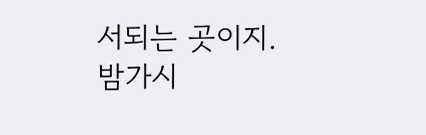서되는 곳이지.
밤가시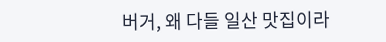버거, 왜 다들 일산 맛집이라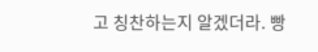고 칭찬하는지 알겠더라. 빵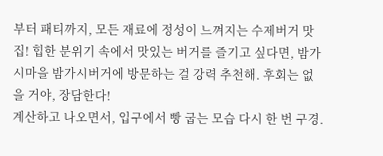부터 패티까지, 모든 재료에 정성이 느껴지는 수제버거 맛집! 힙한 분위기 속에서 맛있는 버거를 즐기고 싶다면, 밤가시마을 밤가시버거에 방문하는 걸 강력 추천해. 후회는 없을 거야, 장담한다!
계산하고 나오면서, 입구에서 빵 굽는 모습 다시 한 번 구경.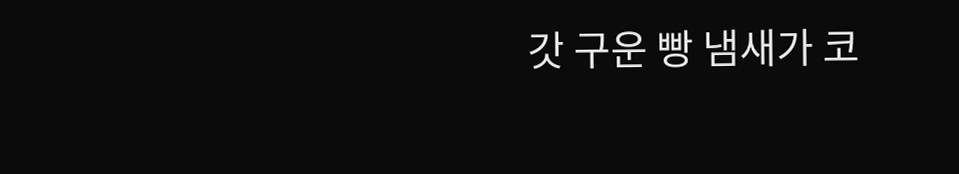갓 구운 빵 냄새가 코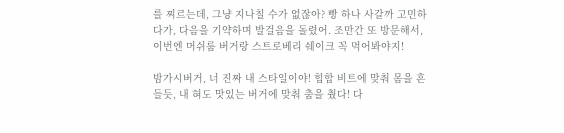를 찌르는데, 그냥 지나칠 수가 없잖아? 빵 하나 사갈까 고민하다가, 다음을 기약하며 발걸음을 돌렸어. 조만간 또 방문해서, 이번엔 머쉬룸 버거랑 스트로베리 쉐이크 꼭 먹어봐야지!

밤가시버거, 너 진짜 내 스타일이야! 힙합 비트에 맞춰 몸을 흔들듯, 내 혀도 맛있는 버거에 맞춰 춤을 췄다! 다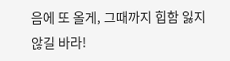음에 또 올게, 그때까지 힙함 잃지 않길 바라!